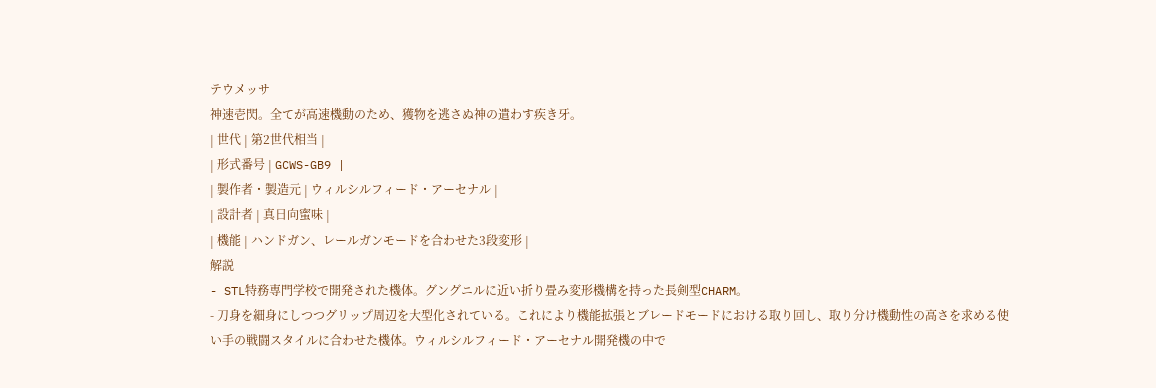テウメッサ
神速壱閃。全てが高速機動のため、獲物を逃さぬ神の遣わす疾き牙。
| 世代 | 第2世代相当 |
| 形式番号 | GCWS-GB9 |
| 製作者・製造元 | ウィルシルフィード・アーセナル |
| 設計者 | 真日向蜜味 |
| 機能 | ハンドガン、レールガンモードを合わせた3段変形 |
解説
- STL特務専門学校で開発された機体。グングニルに近い折り畳み変形機構を持った長剣型CHARM。
- 刀身を細身にしつつグリップ周辺を大型化されている。これにより機能拡張とブレードモードにおける取り回し、取り分け機動性の高さを求める使い手の戦闘スタイルに合わせた機体。ウィルシルフィード・アーセナル開発機の中で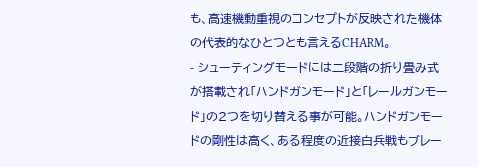も、高速機動重視のコンセプトが反映された機体の代表的なひとつとも言えるCHARM。
- シューティングモードには二段階の折り畳み式が搭載され「ハンドガンモード」と「レールガンモード」の2つを切り替える事が可能。ハンドガンモードの剛性は高く、ある程度の近接白兵戦もブレー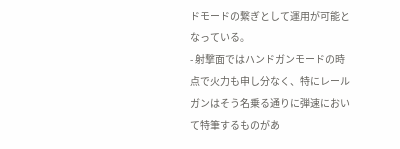ドモードの繋ぎとして運用が可能となっている。
- 射撃面ではハンドガンモードの時点で火力も申し分なく、特にレールガンはそう名乗る通りに弾速において特筆するものがあ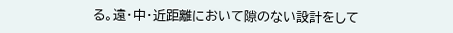る。遠・中・近距離において隙のない設計をして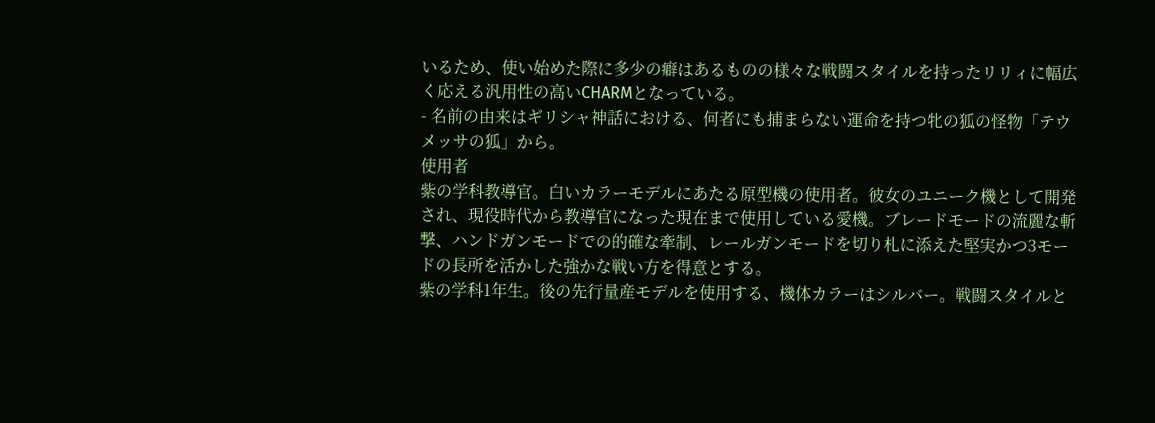いるため、使い始めた際に多少の癖はあるものの様々な戦闘スタイルを持ったリリィに幅広く応える汎用性の高いCHARMとなっている。
- 名前の由来はギリシャ神話における、何者にも捕まらない運命を持つ牝の狐の怪物「テウメッサの狐」から。
使用者
紫の学科教導官。白いカラーモデルにあたる原型機の使用者。彼女のユニーク機として開発され、現役時代から教導官になった現在まで使用している愛機。ブレードモードの流麗な斬撃、ハンドガンモードでの的確な牽制、レールガンモードを切り札に添えた堅実かつ3モードの長所を活かした強かな戦い方を得意とする。
紫の学科1年生。後の先行量産モデルを使用する、機体カラーはシルバー。戦闘スタイルと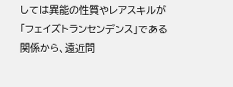しては異能の性質やレアスキルが「フェイズトランセンデンス」である関係から、遠近問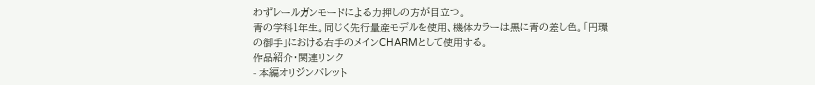わずレールガンモードによる力押しの方が目立つ。
青の学科1年生。同じく先行量産モデルを使用、機体カラーは黒に青の差し色。「円環の御手」における右手のメインCHARMとして使用する。
作品紹介・関連リンク
- 本編オリジンバレット